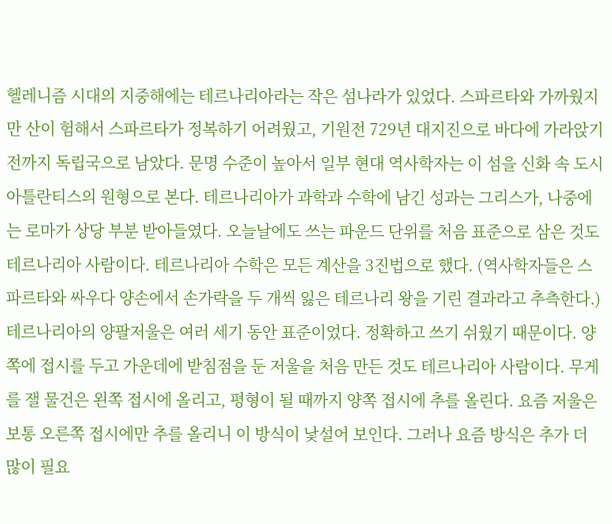헬레니즘 시대의 지중해에는 테르나리아라는 작은 섬나라가 있었다. 스파르타와 가까웠지만 산이 험해서 스파르타가 정복하기 어려웠고, 기원전 729년 대지진으로 바다에 가라앉기 전까지 독립국으로 남았다. 문명 수준이 높아서 일부 현대 역사학자는 이 섬을 신화 속 도시 아틀란티스의 원형으로 본다. 테르나리아가 과학과 수학에 남긴 성과는 그리스가, 나중에는 로마가 상당 부분 받아들였다. 오늘날에도 쓰는 파운드 단위를 처음 표준으로 삼은 것도 테르나리아 사람이다. 테르나리아 수학은 모든 계산을 3진법으로 했다. (역사학자들은 스파르타와 싸우다 양손에서 손가락을 두 개씩 잃은 테르나리 왕을 기린 결과라고 추측한다.)
테르나리아의 양팔저울은 여러 세기 동안 표준이었다. 정확하고 쓰기 쉬웠기 때문이다. 양쪽에 접시를 두고 가운데에 받침점을 둔 저울을 처음 만든 것도 테르나리아 사람이다. 무게를 잴 물건은 왼쪽 접시에 올리고, 평형이 될 때까지 양쪽 접시에 추를 올린다. 요즘 저울은 보통 오른쪽 접시에만 추를 올리니 이 방식이 낯설어 보인다. 그러나 요즘 방식은 추가 더 많이 필요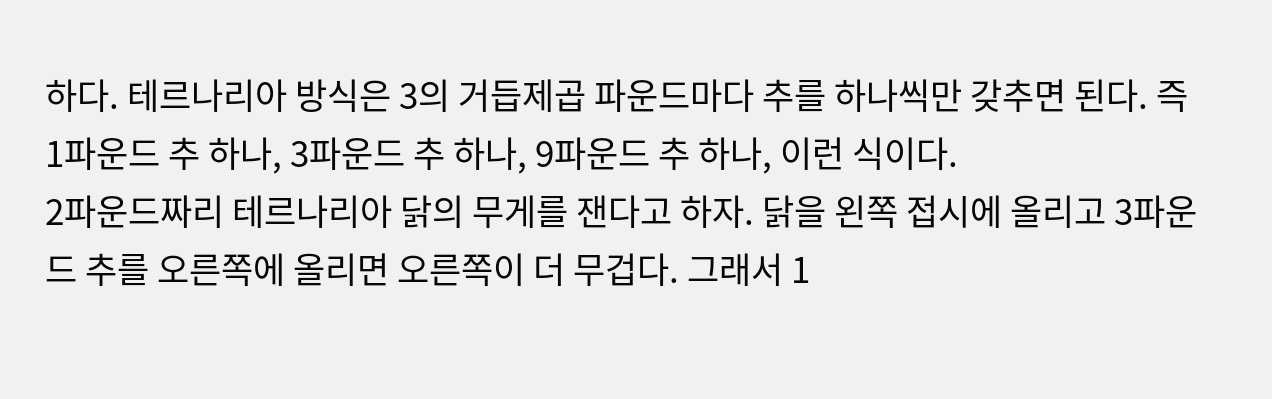하다. 테르나리아 방식은 3의 거듭제곱 파운드마다 추를 하나씩만 갖추면 된다. 즉 1파운드 추 하나, 3파운드 추 하나, 9파운드 추 하나, 이런 식이다.
2파운드짜리 테르나리아 닭의 무게를 잰다고 하자. 닭을 왼쪽 접시에 올리고 3파운드 추를 오른쪽에 올리면 오른쪽이 더 무겁다. 그래서 1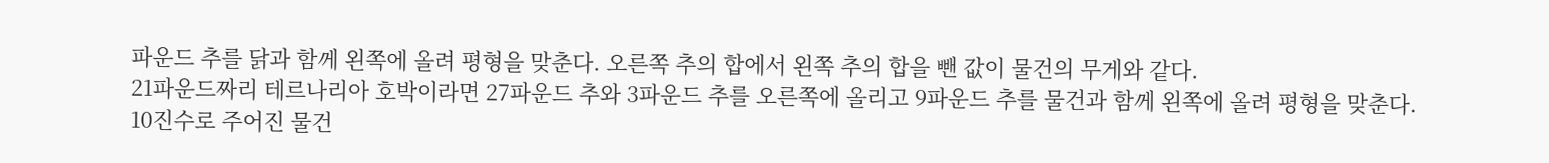파운드 추를 닭과 함께 왼쪽에 올려 평형을 맞춘다. 오른쪽 추의 합에서 왼쪽 추의 합을 뺀 값이 물건의 무게와 같다.
21파운드짜리 테르나리아 호박이라면 27파운드 추와 3파운드 추를 오른쪽에 올리고 9파운드 추를 물건과 함께 왼쪽에 올려 평형을 맞춘다.
10진수로 주어진 물건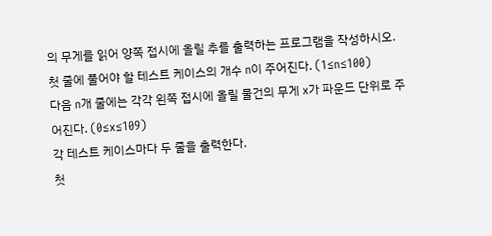의 무게를 읽어 양쪽 접시에 올릴 추를 출력하는 프로그램을 작성하시오.
첫 줄에 풀어야 할 테스트 케이스의 개수 n이 주어진다. (1≤n≤100)
다음 n개 줄에는 각각 왼쪽 접시에 올릴 물건의 무게 x가 파운드 단위로 주어진다. (0≤x≤109)
각 테스트 케이스마다 두 줄을 출력한다.
첫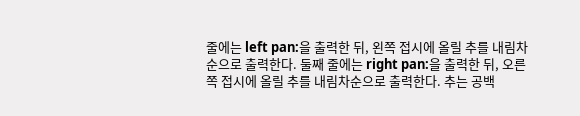줄에는 left pan:을 출력한 뒤, 왼쪽 접시에 올릴 추를 내림차순으로 출력한다. 둘째 줄에는 right pan:을 출력한 뒤, 오른쪽 접시에 올릴 추를 내림차순으로 출력한다. 추는 공백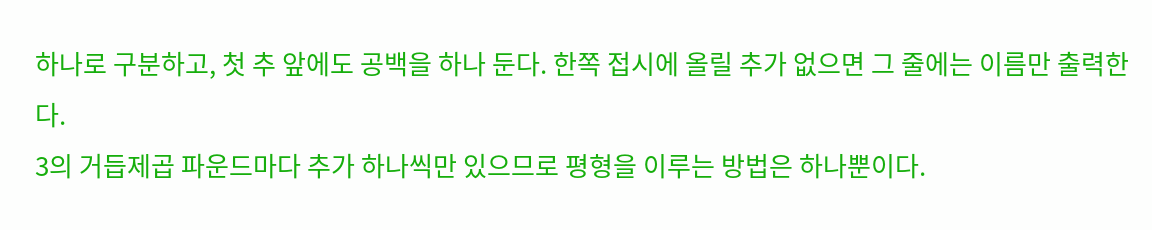하나로 구분하고, 첫 추 앞에도 공백을 하나 둔다. 한쪽 접시에 올릴 추가 없으면 그 줄에는 이름만 출력한다.
3의 거듭제곱 파운드마다 추가 하나씩만 있으므로 평형을 이루는 방법은 하나뿐이다.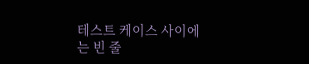테스트 케이스 사이에는 빈 줄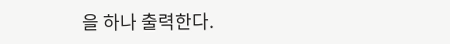을 하나 출력한다.